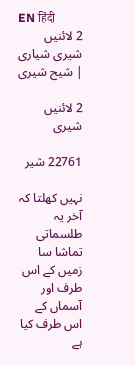EN हिंदी
2 لائنیں شیری شیاری | شیح شیری

2 لائنیں شیری

22761 شیر

نہیں کھلتا کہ آخر یہ طلسماتی تماشا سا
زمیں کے اس طرف اور آسماں کے اس طرف کیا ہے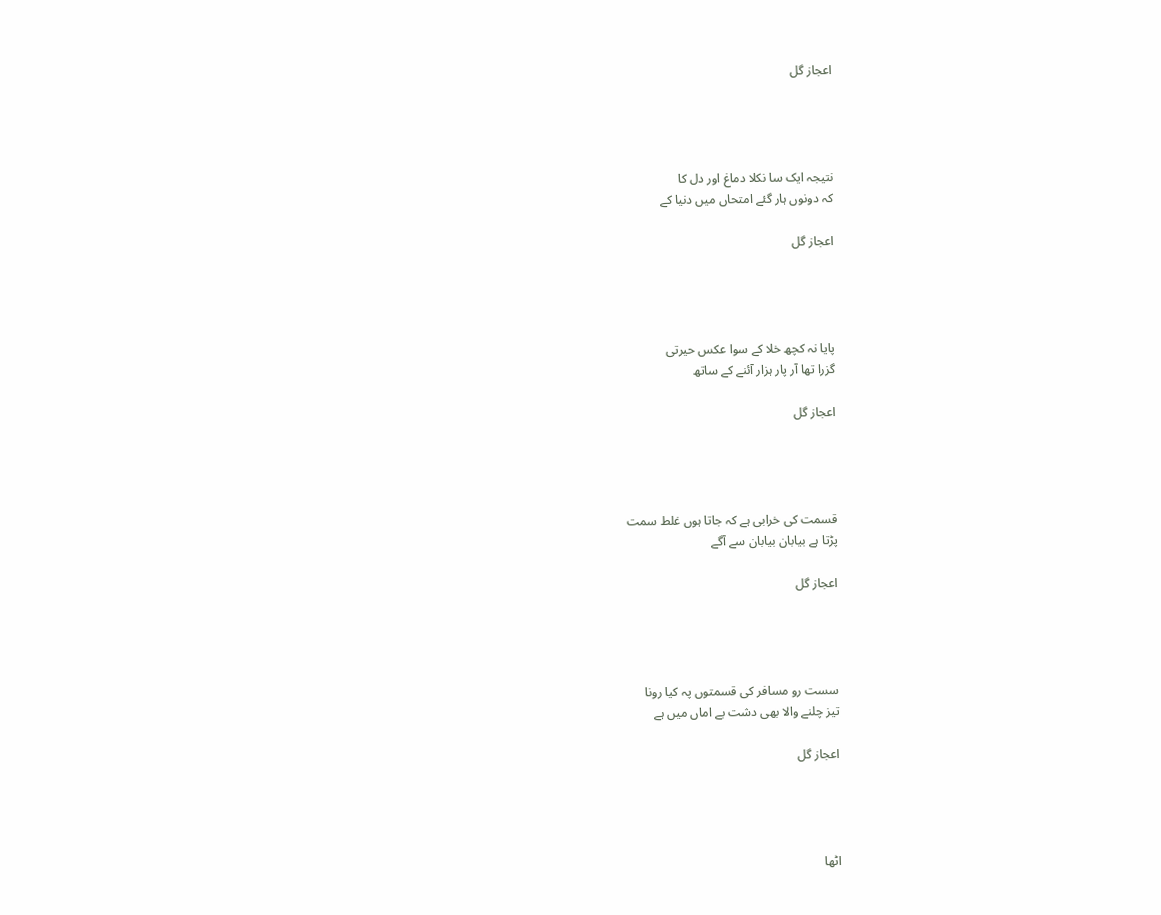اعجاز گل




نتیجہ ایک سا نکلا دماغ اور دل کا
کہ دونوں ہار گئے امتحاں میں دنیا کے

اعجاز گل




پایا نہ کچھ خلا کے سوا عکس حیرتی
گزرا تھا آر پار ہزار آئنے کے ساتھ

اعجاز گل




قسمت کی خرابی ہے کہ جاتا ہوں غلط سمت
پڑتا ہے بیابان بیابان سے آگے

اعجاز گل




سست رو مسافر کی قسمتوں پہ کیا رونا
تیز چلنے والا بھی دشت بے اماں میں ہے

اعجاز گل




اٹھا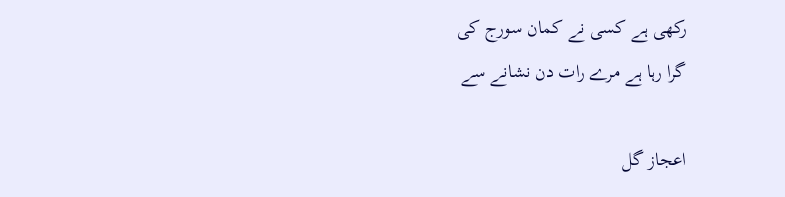رکھی ہے کسی نے کمان سورج کی
گرا رہا ہے مرے رات دن نشانے سے

اعجاز گل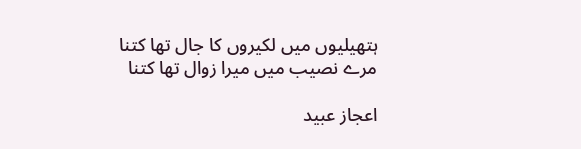ہتھیلیوں میں لکیروں کا جال تھا کتنا
مرے نصیب میں میرا زوال تھا کتنا

اعجاز عبید